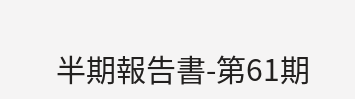半期報告書-第61期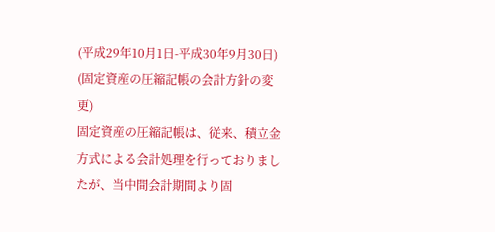(平成29年10月1日-平成30年9月30日)
(固定資産の圧縮記帳の会計方針の変更)
固定資産の圧縮記帳は、従来、積立金方式による会計処理を行っておりましたが、当中間会計期間より固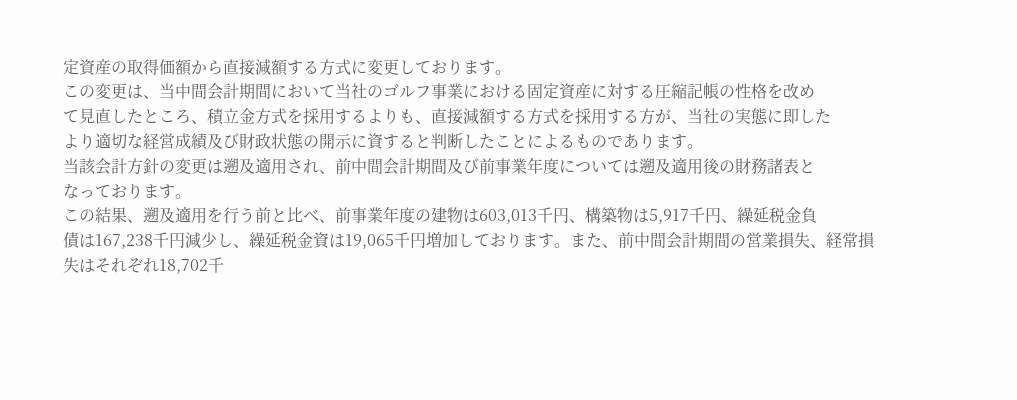定資産の取得価額から直接減額する方式に変更しております。
この変更は、当中間会計期間において当社のゴルフ事業における固定資産に対する圧縮記帳の性格を改め
て見直したところ、積立金方式を採用するよりも、直接減額する方式を採用する方が、当社の実態に即した
より適切な経営成績及び財政状態の開示に資すると判断したことによるものであります。
当該会計方針の変更は遡及適用され、前中間会計期間及び前事業年度については遡及適用後の財務諸表と
なっております。
この結果、遡及適用を行う前と比べ、前事業年度の建物は603,013千円、構築物は5,917千円、繰延税金負
債は167,238千円減少し、繰延税金資は19,065千円増加しております。また、前中間会計期間の営業損失、経常損失はそれぞれ18,702千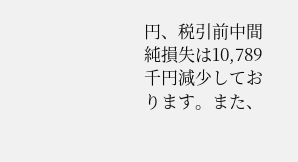円、税引前中間純損失は10,789千円減少しております。また、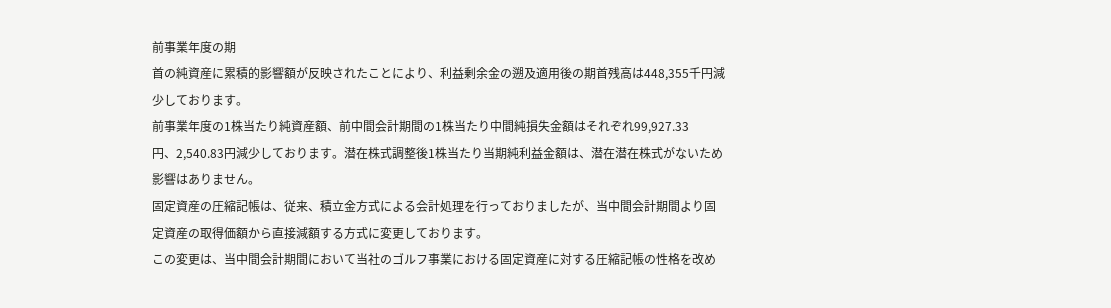前事業年度の期
首の純資産に累積的影響額が反映されたことにより、利益剰余金の遡及適用後の期首残高は448,355千円減
少しております。
前事業年度の1株当たり純資産額、前中間会計期間の1株当たり中間純損失金額はそれぞれ99,927.33
円、2,540.83円減少しております。潜在株式調整後1株当たり当期純利益金額は、潜在潜在株式がないため
影響はありません。
固定資産の圧縮記帳は、従来、積立金方式による会計処理を行っておりましたが、当中間会計期間より固
定資産の取得価額から直接減額する方式に変更しております。
この変更は、当中間会計期間において当社のゴルフ事業における固定資産に対する圧縮記帳の性格を改め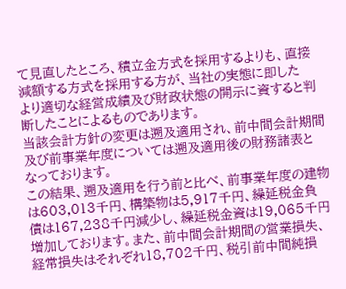て見直したところ、積立金方式を採用するよりも、直接減額する方式を採用する方が、当社の実態に即した
より適切な経営成績及び財政状態の開示に資すると判断したことによるものであります。
当該会計方針の変更は遡及適用され、前中間会計期間及び前事業年度については遡及適用後の財務諸表と
なっております。
この結果、遡及適用を行う前と比べ、前事業年度の建物は603,013千円、構築物は5,917千円、繰延税金負
債は167,238千円減少し、繰延税金資は19,065千円増加しております。また、前中間会計期間の営業損失、経常損失はそれぞれ18,702千円、税引前中間純損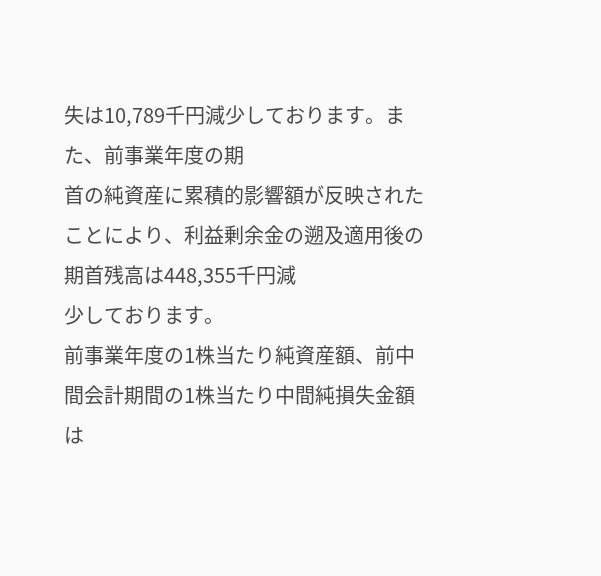失は10,789千円減少しております。また、前事業年度の期
首の純資産に累積的影響額が反映されたことにより、利益剰余金の遡及適用後の期首残高は448,355千円減
少しております。
前事業年度の1株当たり純資産額、前中間会計期間の1株当たり中間純損失金額は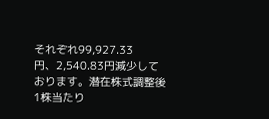それぞれ99,927.33
円、2,540.83円減少しております。潜在株式調整後1株当たり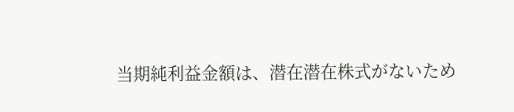当期純利益金額は、潜在潜在株式がないため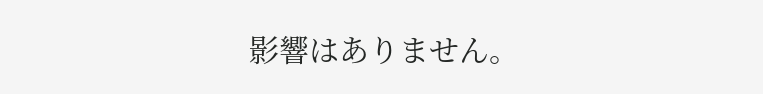影響はありません。